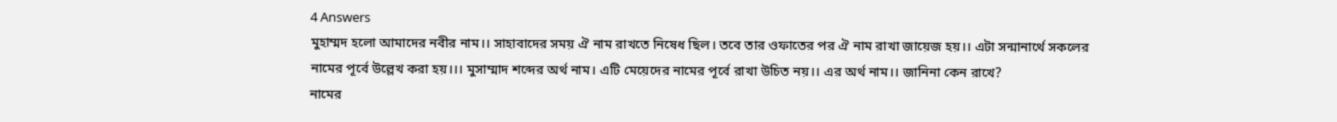4 Answers
মুহাম্মদ হলো আমাদের নবীর নাম।। সাহাবাদের সময় ঐ নাম রাখতে নিষেধ ছিল। তবে তার ওফাতের পর ঐ নাম রাখা জায়েজ হয়।। এটা সন্মানার্থে সকলের নামের পূর্বে উল্লেখ করা হয়।।। মুসাম্মাদ শব্দের অর্থ নাম। এটি মেয়েদের নামের পূর্বে রাখা উচিত নয়।। এর অর্থ নাম।। জানিনা কেন রাখে?
নামের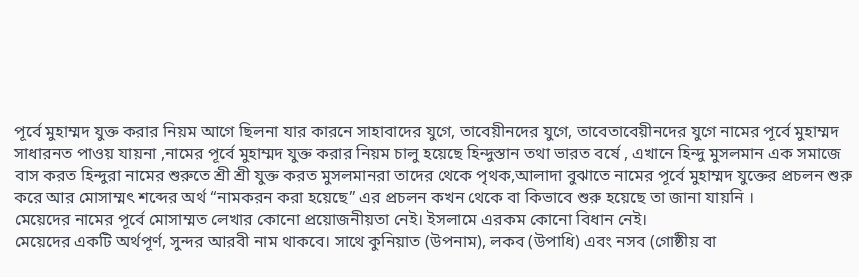পূর্বে মুহাম্মদ যুক্ত করার নিয়ম আগে ছিলনা যার কারনে সাহাবাদের যুগে, তাবেয়ীনদের যুগে, তাবেতাবেয়ীনদের যুগে নামের পূর্বে মুহাম্মদ সাধারনত পাওয় যায়না ,নামের পূর্বে মুহাম্মদ যুক্ত করার নিয়ম চালু হয়েছে হিন্দুস্তান তথা ভারত বর্ষে , এখানে হিন্দু মুসলমান এক সমাজে বাস করত হিন্দুরা নামের শুরুতে শ্রী শ্রী যুক্ত করত মুসলমানরা তাদের থেকে পৃথক,আলাদা বুঝাতে নামের পূর্বে মুহাম্মদ যুক্তের প্রচলন শুরু করে আর মোসাম্মৎ শব্দের অর্থ “নামকরন করা হয়েছে” এর প্রচলন কখন থেকে বা কিভাবে শুরু হয়েছে তা জানা যায়নি ।
মেয়েদের নামের পূর্বে মোসাম্মত লেখার কোনো প্রয়োজনীয়তা নেই। ইসলামে এরকম কোনো বিধান নেই।
মেয়েদের একটি অর্থপূর্ণ, সুন্দর আরবী নাম থাকবে। সাথে কুনিয়াত (উপনাম), লকব (উপাধি) এবং নসব (গোষ্ঠীয় বা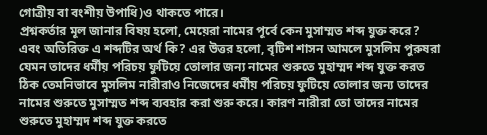গোত্রীয় বা বংশীয় উপাধি)ও থাকতে পারে।
প্রশ্নকর্তার মূল জানার বিষয় হলো, মেয়েরা নামের পূর্বে কেন মুসাম্মত শব্দ যুক্ত করে? এবং অতিরিক্ত এ শব্দটির অর্থ কি? এর উত্তর হলো, বৃটিশ শাসন আমলে মুসলিম পুরুষরা যেমন তাদের ধর্মীয় পরিচয় ফুটিয়ে তোলার জন্য নামের শুরুতে মুহাম্মদ শব্দ যুক্ত করত ঠিক তেমনিভাবে মুসলিম নারীরাও নিজেদের ধর্মীয় পরিচয় ফুটিয়ে তোলার জন্য তাদের নামের শুরুতে মুসাম্মত শব্দ ব্যবহার করা শুরু করে। কারণ নারীরা তো তাদের নামের শুরুতে মুহাম্মদ শব্দ যুক্ত করতে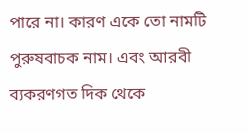পারে না। কারণ একে তো নামটি পুরুষবাচক নাম। এবং আরবী ব্যকরণগত দিক থেকে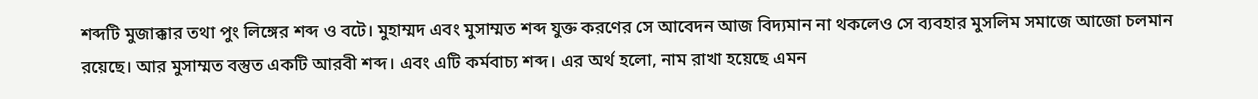শব্দটি মুজাক্কার তথা পুং লিঙ্গের শব্দ ও বটে। মুহাম্মদ এবং মুসাম্মত শব্দ যুক্ত করণের সে আবেদন আজ বিদ্যমান না থকলেও সে ব্যবহার মুসলিম সমাজে আজো চলমান রয়েছে। আর মুসাম্মত বস্তুত একটি আরবী শব্দ। এবং এটি কর্মবাচ্য শব্দ। এর অর্থ হলো, নাম রাখা হয়েছে এমন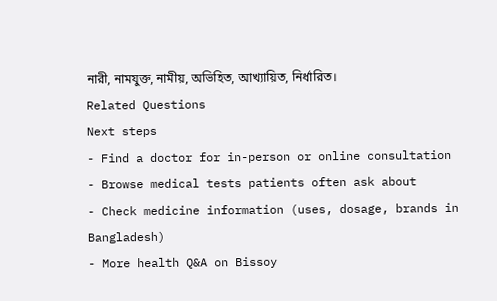নারী, নামযুক্ত, নামীয়, অভিহিত, আখ্যায়িত, নির্ধারিত।
Related Questions
Next steps
- Find a doctor for in-person or online consultation
- Browse medical tests patients often ask about
- Check medicine information (uses, dosage, brands in Bangladesh)
- More health Q&A on Bissoy